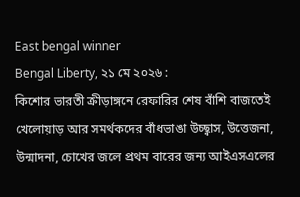East bengal winner
Bengal Liberty, ২১ মে ২০২৬ :
কিশোর ভারতী ক্রীড়াঙ্গনে রেফারির শেষ বাঁশি বাজতেই খেলোয়াড় আর সমর্থকদের বাঁধভাঙা উচ্ছ্বাস, উত্তেজনা, উন্মাদনা, চোখের জলে প্রথম বারের জন্য আইএসএলের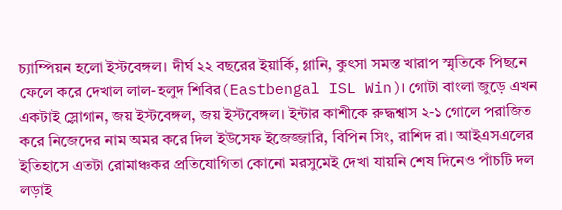চ্যাম্পিয়ন হলো ইস্টবেঙ্গল। দীর্ঘ ২২ বছরের ইয়ার্কি, গ্লানি, কুৎসা সমস্ত খারাপ স্মৃতিকে পিছনে ফেলে করে দেখাল লাল-হলুদ শিবির(Eastbengal ISL Win)। গোটা বাংলা জুড়ে এখন একটাই স্লোগান, জয় ইস্টবেঙ্গল, জয় ইস্টবেঙ্গল। ইন্টার কাশীকে রুদ্ধশ্বাস ২-১ গোলে পরাজিত করে নিজেদের নাম অমর করে দিল ইউসেফ ইজেজ্জারি, বিপিন সিং, রাশিদ রা। আইএসএলের ইতিহাসে এতটা রোমাঞ্চকর প্রতিযোগিতা কোনো মরসুমেই দেখা যায়নি শেষ দিনেও পাঁচটি দল লড়াই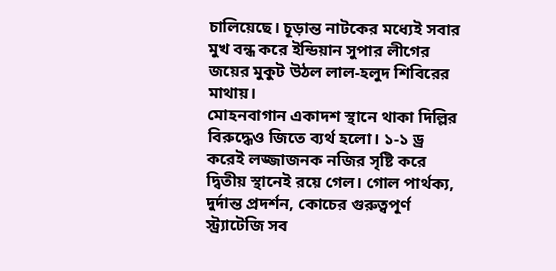চালিয়েছে। চূড়ান্ত নাটকের মধ্যেই সবার মুখ বন্ধ করে ইন্ডিয়ান সুপার লীগের জয়ের মুকুট উঠল লাল-হলুদ শিবিরের মাথায়।
মোহনবাগান একাদশ স্থানে থাকা দিল্লির বিরুদ্ধেও জিতে ব্যর্থ হলো। ১-১ ড্র করেই লজ্জাজনক নজির সৃষ্টি করে দ্বিতীয় স্থানেই রয়ে গেল। গোল পার্থক্য, দুর্দান্ত প্রদর্শন, কোচের গুরুত্বপূর্ণ স্ট্র্যাটেজি সব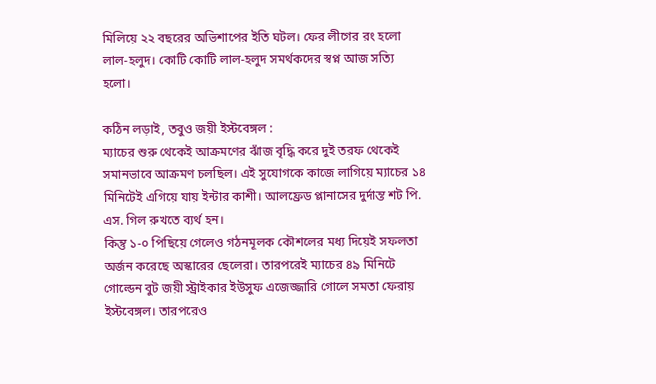মিলিয়ে ২২ বছরের অভিশাপের ইতি ঘটল। ফের লীগের রং হলো লাল-হলুদ। কোটি কোটি লাল-হলুদ সমর্থকদের স্বপ্ন আজ সত্যি হলো।

কঠিন লড়াই, তবুও জয়ী ইস্টবেঙ্গল :
ম্যাচের শুরু থেকেই আক্রমণের ঝাঁজ বৃদ্ধি করে দুই তরফ থেকেই সমানভাবে আক্রমণ চলছিল। এই সুযোগকে কাজে লাগিয়ে ম্যাচের ১৪ মিনিটেই এগিয়ে যায় ইন্টার কাশী। আলফ্রেড প্লানাসের দুর্দান্ত শট পি. এস. গিল রুখতে ব্যর্থ হন।
কিন্তু ১-০ পিছিয়ে গেলেও গঠনমূলক কৌশলের মধ্য দিয়েই সফলতা অর্জন করেছে অস্কারের ছেলেরা। তারপরেই ম্যাচের ৪৯ মিনিটে গোল্ডেন বুট জয়ী স্ট্রাইকার ইউসুফ এজেজ্জারি গোলে সমতা ফেরায় ইস্টবেঙ্গল। তারপরেও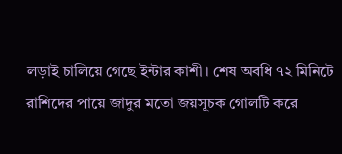লড়াই চালিয়ে গেছে ইন্টার কাশী। শেষ অবধি ৭২ মিনিটে রাশিদের পায়ে জাদুর মতো জয়সূচক গোলটি করে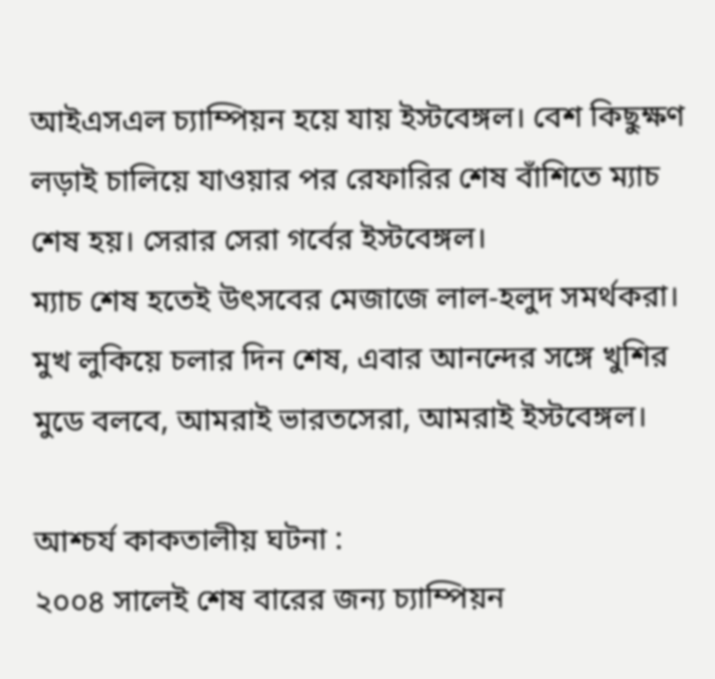আইএসএল চ্যাম্পিয়ন হয়ে যায় ইস্টবেঙ্গল। বেশ কিছুক্ষণ লড়াই চালিয়ে যাওয়ার পর রেফারির শেষ বাঁশিতে ম্যাচ শেষ হয়। সেরার সেরা গর্বের ইস্টবেঙ্গল।
ম্যাচ শেষ হতেই উৎসবের মেজাজে লাল-হলুদ সমর্থকরা। মুখ লুকিয়ে চলার দিন শেষ, এবার আনন্দের সঙ্গে খুশির মুডে বলবে, আমরাই ভারতসেরা, আমরাই ইস্টবেঙ্গল।

আশ্চর্য কাকতালীয় ঘটনা :
২০০৪ সালেই শেষ বারের জন্য চ্যাম্পিয়ন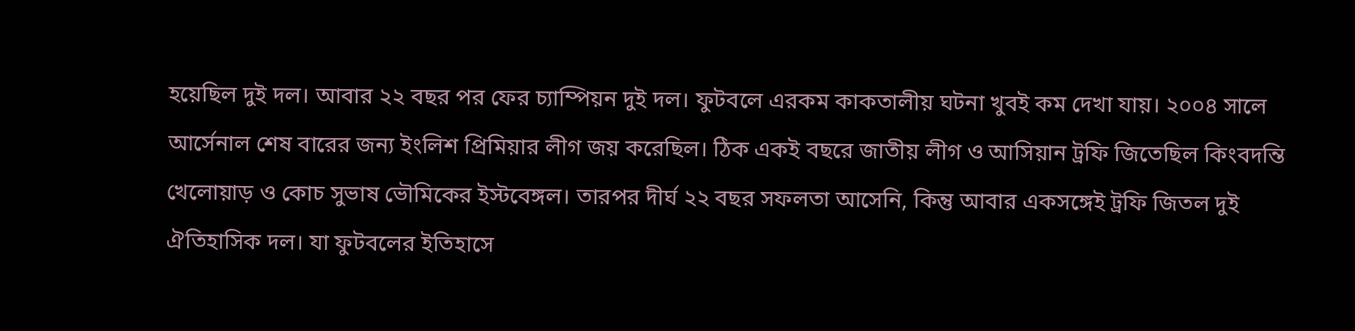হয়েছিল দুই দল। আবার ২২ বছর পর ফের চ্যাম্পিয়ন দুই দল। ফুটবলে এরকম কাকতালীয় ঘটনা খুবই কম দেখা যায়। ২০০৪ সালে আর্সেনাল শেষ বারের জন্য ইংলিশ প্রিমিয়ার লীগ জয় করেছিল। ঠিক একই বছরে জাতীয় লীগ ও আসিয়ান ট্রফি জিতেছিল কিংবদন্তি খেলোয়াড় ও কোচ সুভাষ ভৌমিকের ইস্টবেঙ্গল। তারপর দীর্ঘ ২২ বছর সফলতা আসেনি, কিন্তু আবার একসঙ্গেই ট্রফি জিতল দুই ঐতিহাসিক দল। যা ফুটবলের ইতিহাসে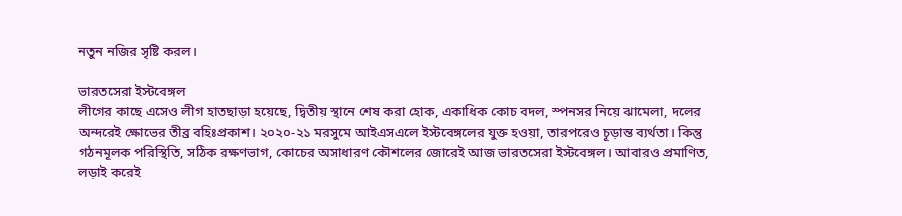নতুন নজির সৃষ্টি করল।

ভারতসেরা ইস্টবেঙ্গল
লীগের কাছে এসেও লীগ হাতছাড়া হয়েছে, দ্বিতীয় স্থানে শেষ করা হোক, একাধিক কোচ বদল, স্পনসর নিয়ে ঝামেলা, দলের অন্দরেই ক্ষোভের তীব্র বহিঃপ্রকাশ। ২০২০-২১ মরসুমে আইএসএলে ইস্টবেঙ্গলের যুক্ত হওয়া, তারপরেও চূড়ান্ত ব্যর্থতা। কিন্তু গঠনমূলক পরিস্থিতি, সঠিক রক্ষণভাগ, কোচের অসাধারণ কৌশলের জোরেই আজ ভারতসেরা ইস্টবেঙ্গল। আবারও প্রমাণিত, লড়াই করেই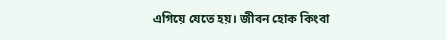এগিয়ে যেতে হয়। জীবন হোক কিংবা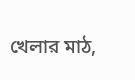খেলার মাঠ,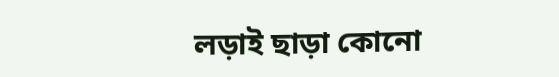লড়াই ছাড়া কোনো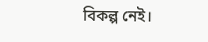বিকল্প নেই।